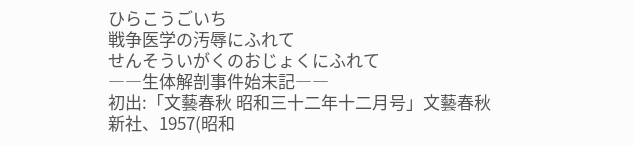ひらこうごいち
戦争医学の汚辱にふれて
せんそういがくのおじょくにふれて
――生体解剖事件始末記――
初出:「文藝春秋 昭和三十二年十二月号」文藝春秋新社、1957(昭和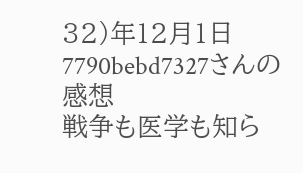32)年12月1日
7790bebd7327さんの感想
戦争も医学も知ら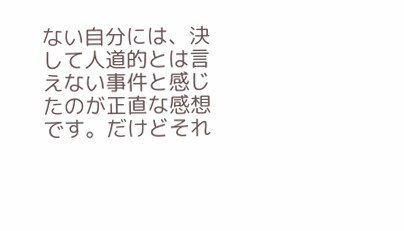ない自分には、決して人道的とは言えない事件と感じたのが正直な感想です。だけどそれ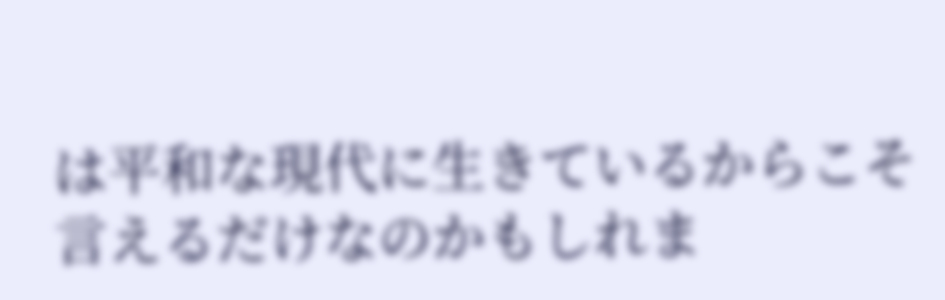は平和な現代に生きているからこそ言えるだけなのかもしれま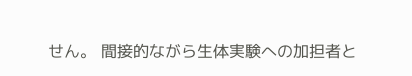せん。 間接的ながら生体実験への加担者と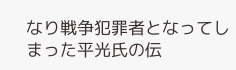なり戦争犯罪者となってしまった平光氏の伝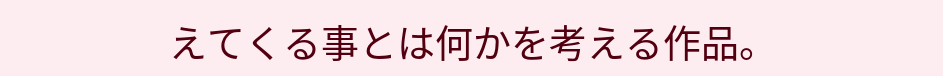えてくる事とは何かを考える作品。